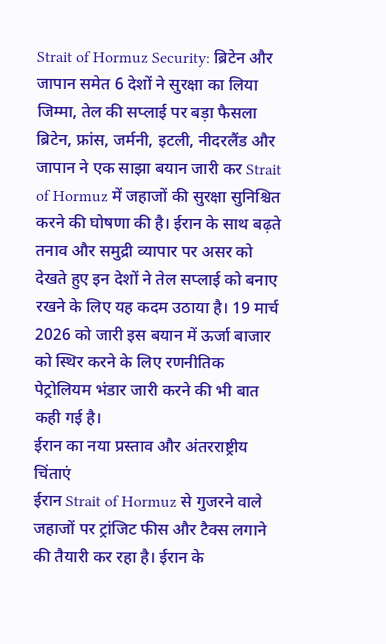Strait of Hormuz Security: ब्रिटेन और जापान समेत 6 देशों ने सुरक्षा का लिया जिम्मा, तेल की सप्लाई पर बड़ा फैसला
ब्रिटेन, फ्रांस, जर्मनी, इटली, नीदरलैंड और जापान ने एक साझा बयान जारी कर Strait of Hormuz में जहाजों की सुरक्षा सुनिश्चित करने की घोषणा की है। ईरान के साथ बढ़ते तनाव और समुद्री व्यापार पर असर को देखते हुए इन देशों ने तेल सप्लाई को बनाए रखने के लिए यह कदम उठाया है। 19 मार्च 2026 को जारी इस बयान में ऊर्जा बाजार को स्थिर करने के लिए रणनीतिक पेट्रोलियम भंडार जारी करने की भी बात कही गई है।
ईरान का नया प्रस्ताव और अंतरराष्ट्रीय चिंताएं
ईरान Strait of Hormuz से गुजरने वाले जहाजों पर ट्रांजिट फीस और टैक्स लगाने की तैयारी कर रहा है। ईरान के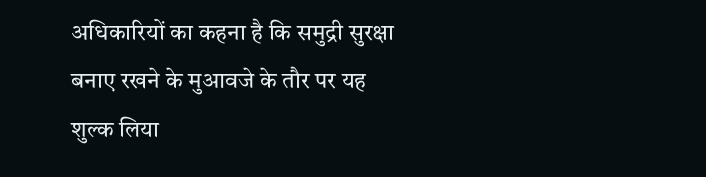अधिकारियों का कहना है कि समुद्री सुरक्षा बनाए रखने के मुआवजे के तौर पर यह शुल्क लिया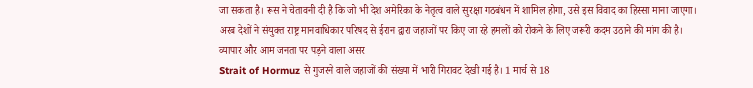जा सकता है। रूस ने चेतावनी दी है कि जो भी देश अमेरिका के नेतृत्व वाले सुरक्षा गठबंधन में शामिल होगा, उसे इस विवाद का हिस्सा माना जाएगा। अरब देशों ने संयुक्त राष्ट्र मानवाधिकार परिषद से ईरान द्वारा जहाजों पर किए जा रहे हमलों को रोकने के लिए जरूरी कदम उठाने की मांग की है।
व्यापार और आम जनता पर पड़ने वाला असर
Strait of Hormuz से गुजरने वाले जहाजों की संख्या में भारी गिरावट देखी गई है। 1 मार्च से 18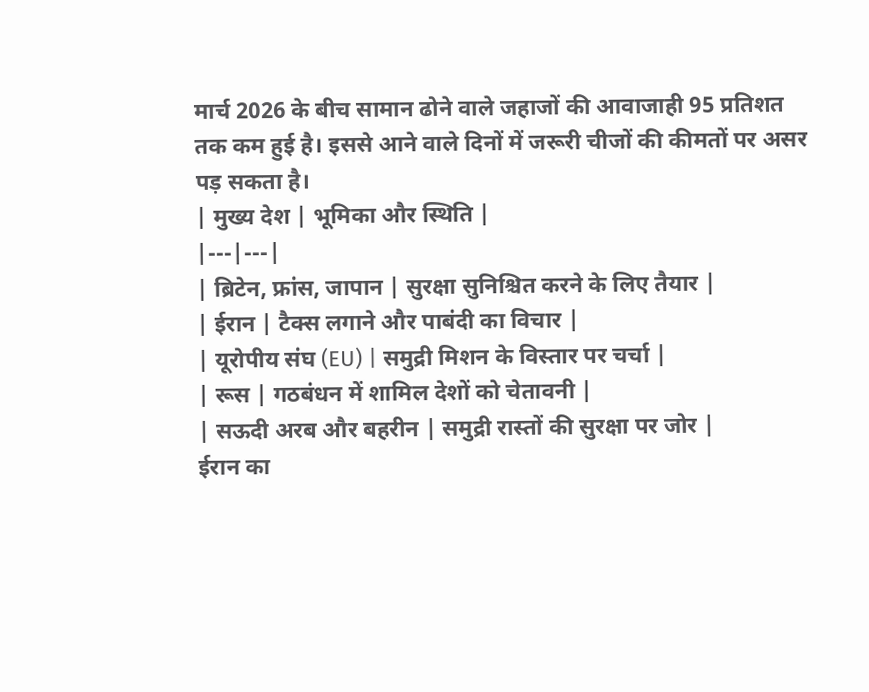मार्च 2026 के बीच सामान ढोने वाले जहाजों की आवाजाही 95 प्रतिशत तक कम हुई है। इससे आने वाले दिनों में जरूरी चीजों की कीमतों पर असर पड़ सकता है।
| मुख्य देश | भूमिका और स्थिति |
|---|---|
| ब्रिटेन, फ्रांस, जापान | सुरक्षा सुनिश्चित करने के लिए तैयार |
| ईरान | टैक्स लगाने और पाबंदी का विचार |
| यूरोपीय संघ (EU) | समुद्री मिशन के विस्तार पर चर्चा |
| रूस | गठबंधन में शामिल देशों को चेतावनी |
| सऊदी अरब और बहरीन | समुद्री रास्तों की सुरक्षा पर जोर |
ईरान का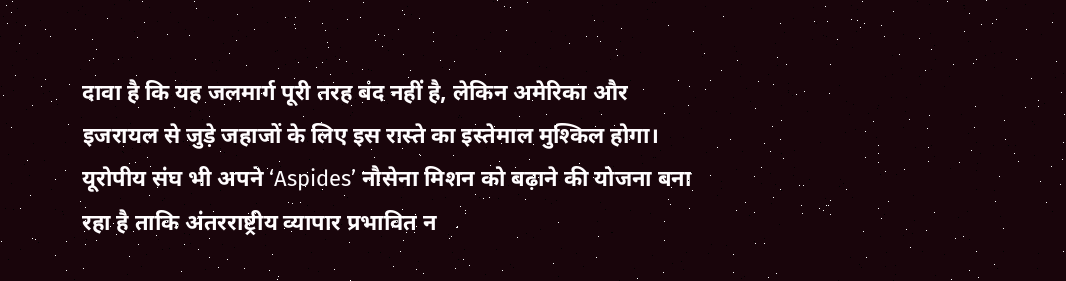दावा है कि यह जलमार्ग पूरी तरह बंद नहीं है, लेकिन अमेरिका और इजरायल से जुड़े जहाजों के लिए इस रास्ते का इस्तेमाल मुश्किल होगा। यूरोपीय संघ भी अपने ‘Aspides’ नौसेना मिशन को बढ़ाने की योजना बना रहा है ताकि अंतरराष्ट्रीय व्यापार प्रभावित न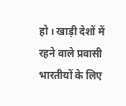हो। खाड़ी देशों में रहने वाले प्रवासी भारतीयों के लिए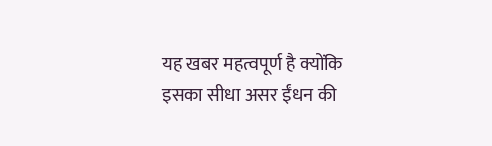यह खबर महत्वपूर्ण है क्योंकि इसका सीधा असर ईंधन की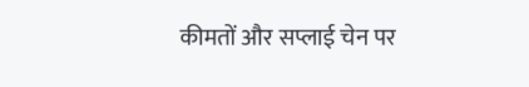कीमतों और सप्लाई चेन पर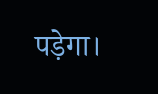पड़ेगा।